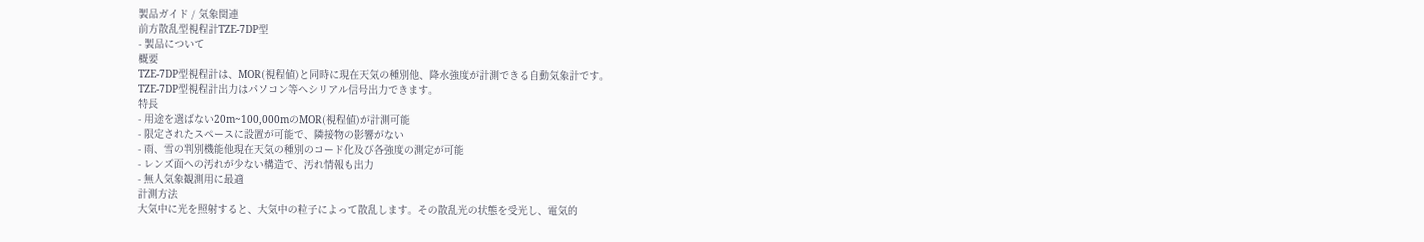製品ガイド / 気象関連
前方散乱型視程計TZE-7DP型
- 製品について
概要
TZE-7DP型視程計は、MOR(視程値)と同時に現在天気の種別他、降水強度が計測できる自動気象計です。
TZE-7DP型視程計出力はパソコン等へシリアル信号出力できます。
特長
- 用途を選ばない20m~100,000mのMOR(視程値)が計測可能
- 限定されたスペースに設置が可能で、隣接物の影響がない
- 雨、雪の判別機能他現在天気の種別のコード化及び各強度の測定が可能
- レンズ面への汚れが少ない構造で、汚れ情報も出力
- 無人気象観測用に最適
計測方法
大気中に光を照射すると、大気中の粒子によって散乱します。その散乱光の状態を受光し、電気的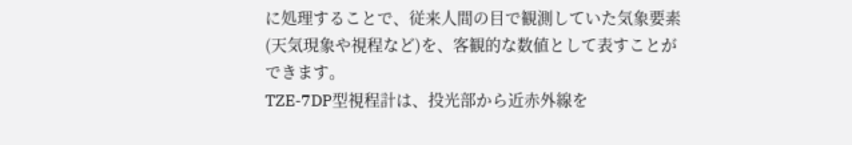に処理することで、従来人間の目で観測していた気象要素(天気現象や視程など)を、客観的な数値として表すことができます。
TZE-7DP型視程計は、投光部から近赤外線を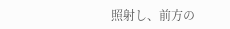照射し、前方の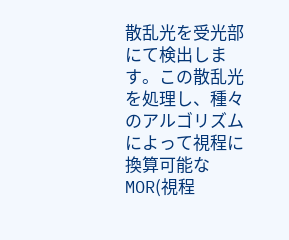散乱光を受光部にて検出します。この散乱光を処理し、種々のアルゴリズムによって視程に換算可能なMOR(視程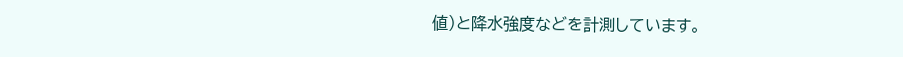値)と降水強度などを計測しています。